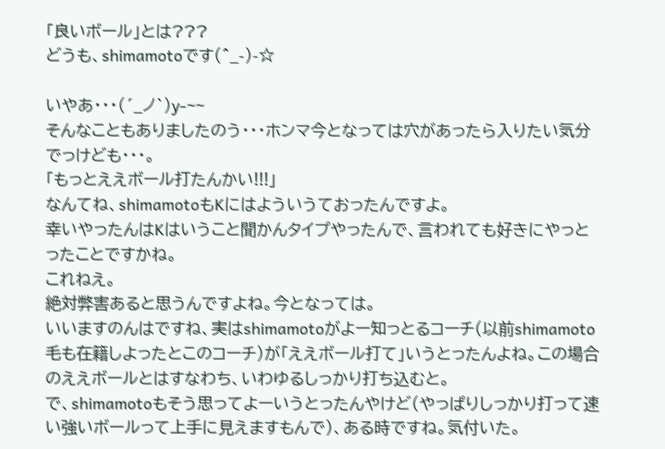「良いボール」とは???
どうも、shimamotoです(^_-)-☆

いやあ・・・(´_ノ`)y-~~
そんなこともありましたのう・・・ホンマ今となっては穴があったら入りたい気分でっけども・・・。
「もっとええボール打たんかい!!!」
なんてね、shimamotoもKにはよういうておったんですよ。
幸いやったんはKはいうこと聞かんタイプやったんで、言われても好きにやっとったことですかね。
これねえ。
絶対弊害あると思うんですよね。今となっては。
いいますのんはですね、実はshimamotoがよー知っとるコーチ(以前shimamoto毛も在籍しよったとこのコーチ)が「ええボール打て」いうとったんよね。この場合のええボールとはすなわち、いわゆるしっかり打ち込むと。
で、shimamotoもそう思ってよーいうとったんやけど(やっぱりしっかり打って速い強いボールって上手に見えますもんで)、ある時ですね。気付いた。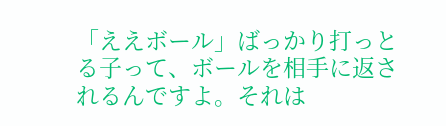「ええボール」ばっかり打っとる子って、ボールを相手に返されるんですよ。それは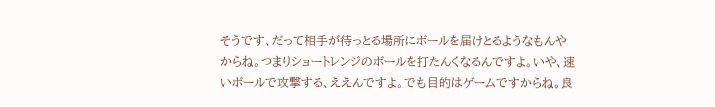そうです、だって相手が待っとる場所にボールを届けとるようなもんやからね。つまりショートレンジのボールを打たんくなるんですよ。いや、速いボールで攻撃する、ええんですよ。でも目的はゲームですからね。良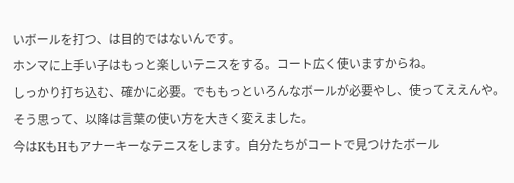いボールを打つ、は目的ではないんです。
ホンマに上手い子はもっと楽しいテニスをする。コート広く使いますからね。
しっかり打ち込む、確かに必要。でももっといろんなボールが必要やし、使ってええんや。そう思って、以降は言葉の使い方を大きく変えました。
今はKもHもアナーキーなテニスをします。自分たちがコートで見つけたボール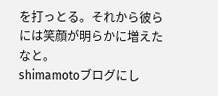を打っとる。それから彼らには笑顔が明らかに増えたなと。
shimamotoブログにし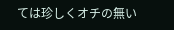ては珍しくオチの無い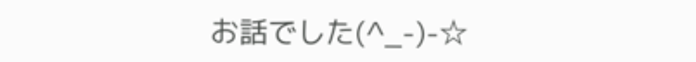お話でした(^_-)-☆